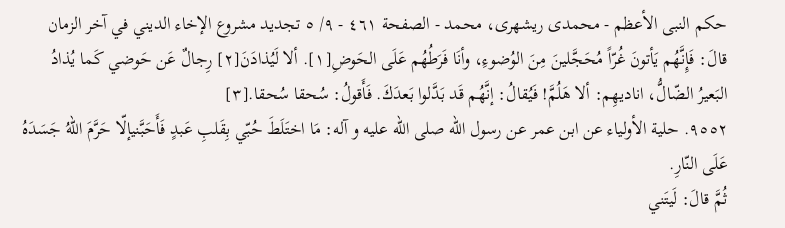حكم النبى الأعظم - محمدی ریشهری، محمد - الصفحة ٤٦١ - ٩/ ٥ تجديد مشروع الإخاء الديني في آخر الزمان
قالَ: فَإِنَّهُم يَأتونَ غُرّاً مُحَجَّلينَ مِنَ الوُضوءِ، وأنَا فَرَطُهُم عَلَى الحَوضِ[١]. ألا لَيُذادَنَ[٢] رِجالٌ عَن حَوضي كَما يُذادُ البَعيرُ الضّالُّ، اناديهِم: ألا هَلُمَّ! فَيُقالُ: إنَّهُم قَد بَدَّلوا بَعدَكَ. فَأَقولُ: سُحقا سُحقا.[٣]
٩٥٥٢. حلية الأولياء عن ابن عمر عن رسول اللّه صلى اللّه عليه و آله: مَا اختَلَطَ حُبّي بِقَلبِ عَبدٍ فَأَحَبَّنيإلّا حَرَّمَ اللّهُ جَسَدَهُ عَلَى النّارِ.
ثُمَّ قالَ: لَيتَني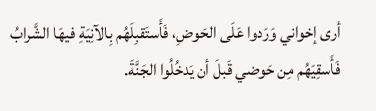أرى إخواني وَرَدوا عَلَى الحَوضِ، فَأَستَقبِلَهُم بِالآنِيَةِ فيهَا الشَّرابُ فَأَسقِيَهُم مِن حَوضي قَبلَ أن يَدخُلُوا الجَنَّةَ.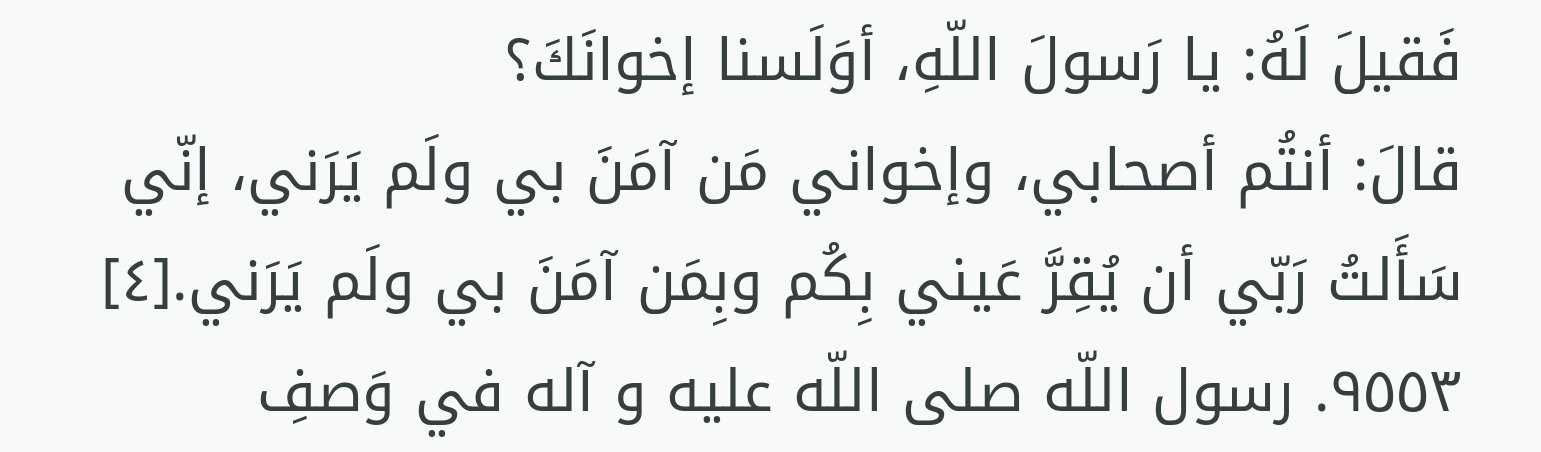فَقيلَ لَهُ: يا رَسولَ اللّهِ، أوَلَسنا إخوانَكَ؟
قالَ: أنتُم أصحابي، وإخواني مَن آمَنَ بي ولَم يَرَني، إنّي سَأَلتُ رَبّي أن يُقِرَّ عَيني بِكُم وبِمَن آمَنَ بي ولَم يَرَني.[٤]
٩٥٥٣. رسول اللّه صلى اللّه عليه و آله في وَصفِ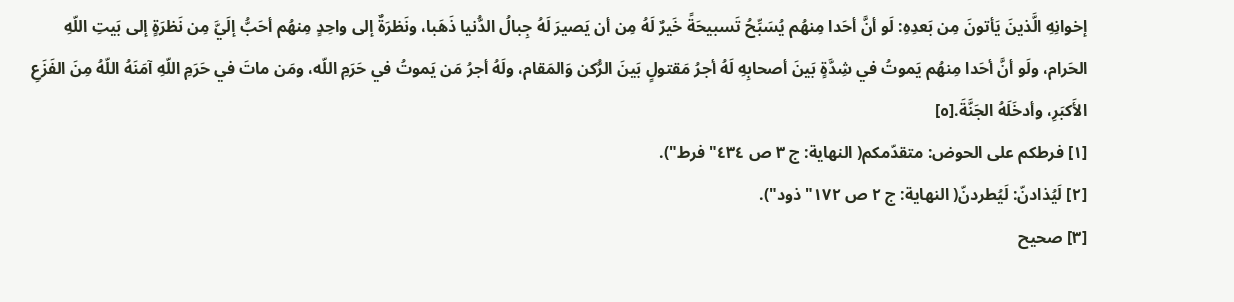إخوانِهِ الَّذينَ يَأتونَ مِن بَعدِهِ: لَو أنَّ أحَدا مِنهُم يُسَبِّحُ تَسبيحَةً خَيرٌ لَهُ مِن أن يَصيرَ لَهُ جِبالُ الدُّنيا ذَهَبا، ونَظرَةٌ إلى واحِدٍ مِنهُم أحَبُّ إلَيَّ مِن نَظرَةٍ إلى بَيتِ اللّهِ الحَرام، ولَو أنَّ أحَدا مِنهُم يَموتُ في شِدَّةٍ بَينَ أصحابِهِ لَهُ أجرُ مَقتولٍ بَينَ الرُّكن وَالمَقام، ولَهُ أجرُ مَن يَموتُ في حَرَمِ اللّه، ومَن ماتَ في حَرَمِ اللّهِ آمَنَهُ اللّهُ مِنَ الفَزَعِ الأَكبَرِ، وأدخَلَهُ الجَنَّةَ.[٥]
[١] فرطكم على الحوض: متقدّمكم( النهاية: ج ٣ ص ٤٣٤" فرط").
[٢] لَيُذادنّ: لَيُطردنّ( النهاية: ج ٢ ص ١٧٢" ذود").
[٣] صحيح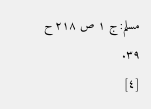مسلم: ج ١ ص ٢١٨ ح ٣٩.
[٤]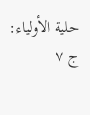حلية الأولياء: ج ٧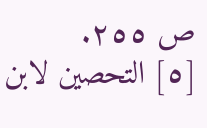ص ٢٥٥.
[٥] التحصين لابن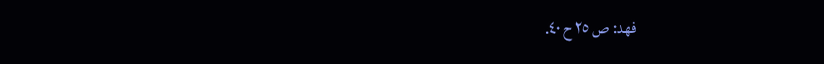فهد: ص ٢٥ ح ٤٠.